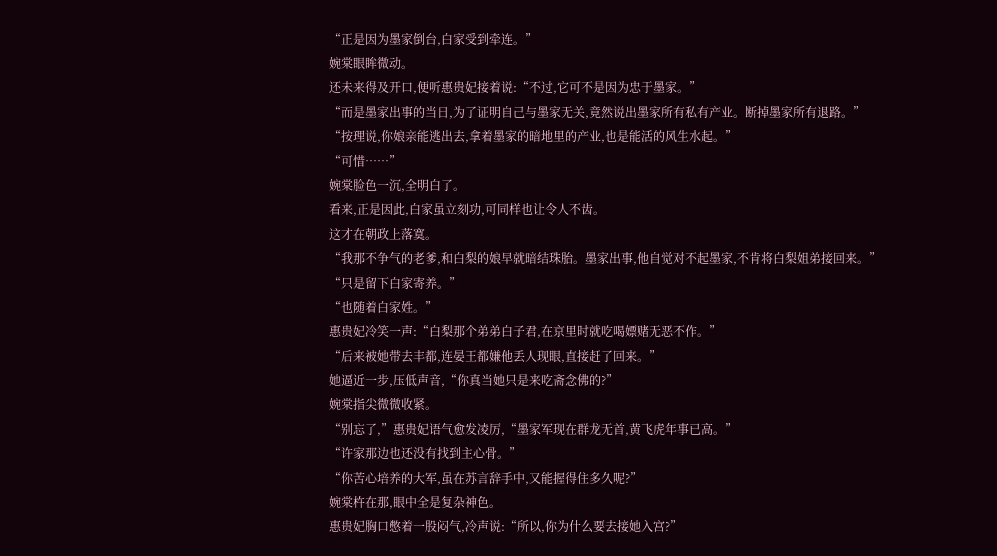“正是因为墨家倒台,白家受到牵连。”
婉棠眼眸微动。
还未来得及开口,便听惠贵妃接着说:“不过,它可不是因为忠于墨家。”
“而是墨家出事的当日,为了证明自己与墨家无关,竟然说出墨家所有私有产业。断掉墨家所有退路。”
“按理说,你娘亲能逃出去,拿着墨家的暗地里的产业,也是能活的风生水起。”
“可惜……”
婉棠脸色一沉,全明白了。
看来,正是因此,白家虽立刻功,可同样也让令人不齿。
这才在朝政上落寞。
“我那不争气的老爹,和白梨的娘早就暗结珠胎。墨家出事,他自觉对不起墨家,不肯将白梨姐弟接回来。”
“只是留下白家寄养。”
“也随着白家姓。”
惠贵妃冷笑一声:“白梨那个弟弟白子君,在京里时就吃喝嫖赌无恶不作。”
“后来被她带去丰都,连晏王都嫌他丢人现眼,直接赶了回来。”
她逼近一步,压低声音,“你真当她只是来吃斋念佛的?”
婉棠指尖微微收紧。
“别忘了,”惠贵妃语气愈发凌厉,“墨家军现在群龙无首,黄飞虎年事已高。”
“许家那边也还没有找到主心骨。”
“你苦心培养的大军,虽在苏言辞手中,又能握得住多久呢?”
婉棠杵在那,眼中全是复杂神色。
惠贵妃胸口憋着一股闷气,冷声说:“所以,你为什么要去接她入宫?”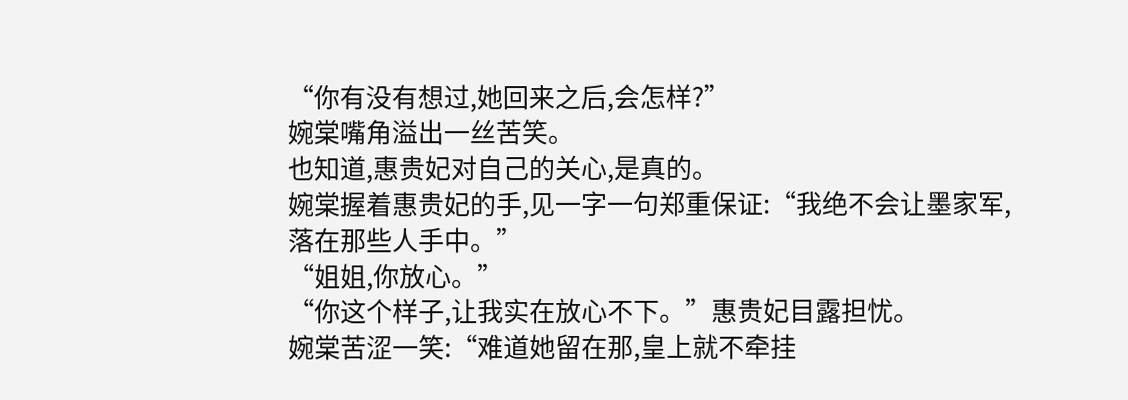“你有没有想过,她回来之后,会怎样?”
婉棠嘴角溢出一丝苦笑。
也知道,惠贵妃对自己的关心,是真的。
婉棠握着惠贵妃的手,见一字一句郑重保证:“我绝不会让墨家军,落在那些人手中。”
“姐姐,你放心。”
“你这个样子,让我实在放心不下。”惠贵妃目露担忧。
婉棠苦涩一笑:“难道她留在那,皇上就不牵挂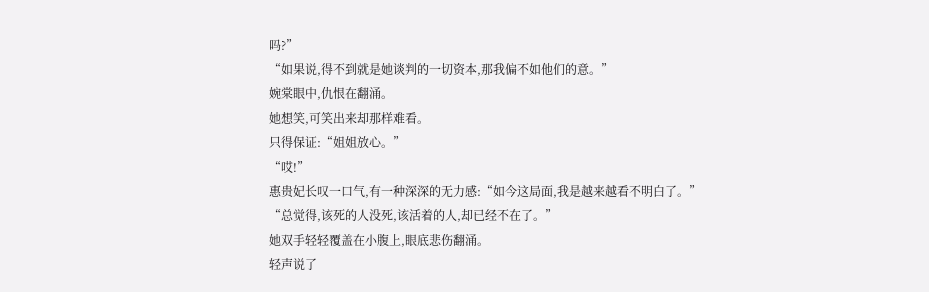吗?”
“如果说,得不到就是她谈判的一切资本,那我偏不如他们的意。”
婉棠眼中,仇恨在翻涌。
她想笑,可笑出来却那样难看。
只得保证:“姐姐放心。”
“哎!”
惠贵妃长叹一口气,有一种深深的无力感:“如今这局面,我是越来越看不明白了。”
“总觉得,该死的人没死,该活着的人,却已经不在了。”
她双手轻轻覆盖在小腹上,眼底悲伤翻涌。
轻声说了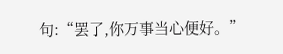句:“罢了,你万事当心便好。”